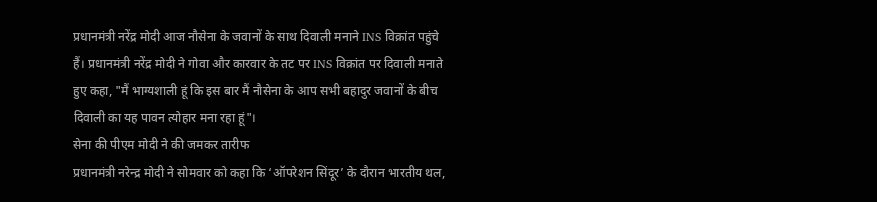प्रधानमंत्री नरेंद्र मोदी आज नौसेना के जवानों के साथ दिवाली मनाने INS विक्रांत पहुंचे हैं। प्रधानमंत्री नरेंद्र मोदी ने गोवा और कारवार के तट पर INS विक्रांत पर दिवाली मनाते हुए कहा, "मैं भाग्यशाली हूं कि इस बार मैं नौसेना के आप सभी बहादुर जवानों के बीच दिवाली का यह पावन त्योहार मना रहा हूं"।
सेना की पीएम मोदी ने की जमकर तारीफ
प्रधानमंत्री नरेन्द्र मोदी ने सोमवार को कहा कि ‘ऑपरेशन सिंदूर’ के दौरान भारतीय थल,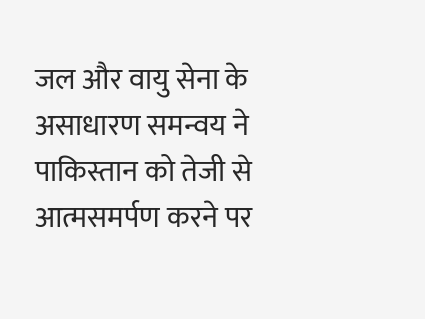जल और वायु सेना के असाधारण समन्वय ने पाकिस्तान को तेजी से आत्मसमर्पण करने पर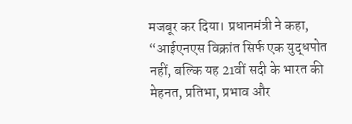मजबूर कर दिया। प्रधानमंत्री ने कहा, “आईएनएस विक्रांत सिर्फ एक युद्धपोत नहीं, बल्कि यह 21वीं सदी के भारत की मेहनत, प्रतिभा, प्रभाव और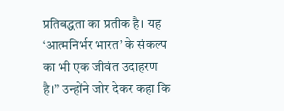प्रतिबद्धता का प्रतीक है। यह ‘आत्मनिर्भर भारत’ के संकल्प का भी एक जीवंत उदाहरण है।” उन्होंने जोर देकर कहा कि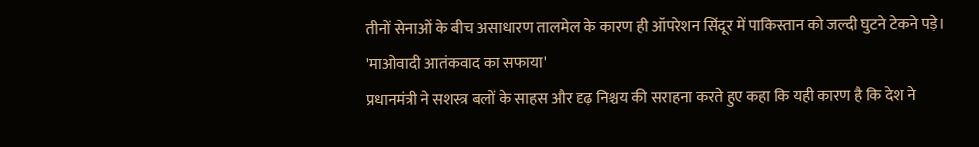तीनों सेनाओं के बीच असाधारण तालमेल के कारण ही ऑपरेशन सिंदूर में पाकिस्तान को जल्दी घुटने टेकने पड़े।
'माओवादी आतंकवाद का सफाया'
प्रधानमंत्री ने सशस्त्र बलों के साहस और दृढ़ निश्चय की सराहना करते हुए कहा कि यही कारण है कि देश ने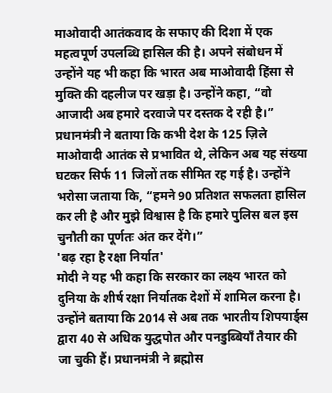माओवादी आतंकवाद के सफाए की दिशा में एक महत्वपूर्ण उपलब्धि हासिल की है। अपने संबोधन में उन्होंने यह भी कहा कि भारत अब माओवादी हिंसा से मुक्ति की दहलीज पर खड़ा है। उन्होंने कहा, “वो आजादी अब हमारे दरवाजे पर दस्तक दे रही है।” प्रधानमंत्री ने बताया कि कभी देश के 125 ज़िले माओवादी आतंक से प्रभावित थे, लेकिन अब यह संख्या घटकर सिर्फ 11 जिलों तक सीमित रह गई है। उन्होंने भरोसा जताया कि, “हमने 90 प्रतिशत सफलता हासिल कर ली है और मुझे विश्वास है कि हमारे पुलिस बल इस चुनौती का पूर्णतः अंत कर देंगे।”
'बढ़ रहा है रक्षा निर्यात'
मोदी ने यह भी कहा कि सरकार का लक्ष्य भारत को दुनिया के शीर्ष रक्षा निर्यातक देशों में शामिल करना है। उन्होंने बताया कि 2014 से अब तक भारतीय शिपयार्ड्स द्वारा 40 से अधिक युद्धपोत और पनडुब्बियाँ तैयार की जा चुकी हैं। प्रधानमंत्री ने ब्रह्मोस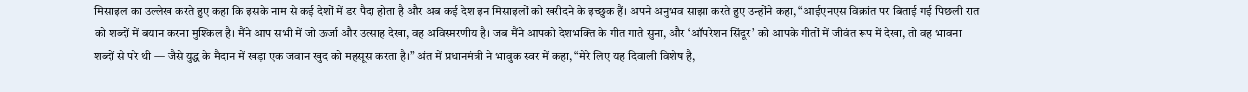मिसाइल का उल्लेख करते हुए कहा कि इसके नाम से कई देशों में डर पैदा होता है और अब कई देश इन मिसाइलों को खरीदने के इच्छुक हैं। अपने अनुभव साझा करते हुए उन्होंने कहा, “आईएनएस विक्रांत पर बिताई गई पिछली रात को शब्दों में बयान करना मुश्किल है। मैंने आप सभी में जो ऊर्जा और उत्साह देखा, वह अविस्मरणीय है। जब मैंने आपको देशभक्ति के गीत गाते सुना, और ‘ऑपरेशन सिंदूर’ को आपके गीतों में जीवंत रूप में देखा, तो वह भावना शब्दों से परे थी — जैसे युद्ध के मैदान में खड़ा एक जवान खुद को महसूस करता है।” अंत में प्रधानमंत्री ने भावुक स्वर में कहा, “मेरे लिए यह दिवाली विशेष है,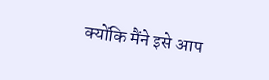क्योंकि मैंने इसे आप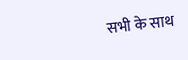सभी के साथ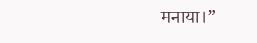मनाया।”